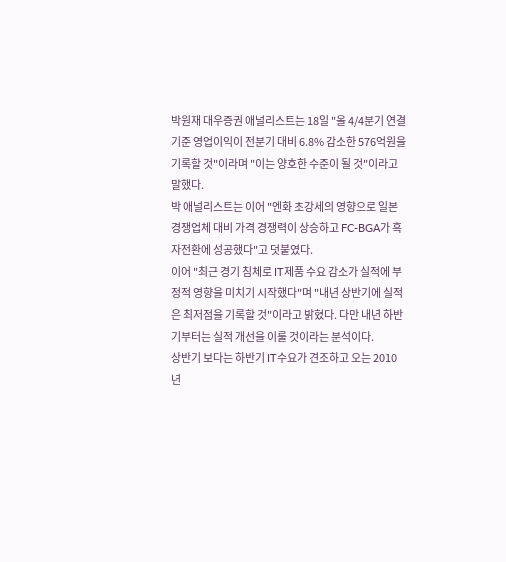박원재 대우증권 애널리스트는 18일 "올 4/4분기 연결기준 영업이익이 전분기 대비 6.8% 감소한 576억원을 기록할 것"이라며 "이는 양호한 수준이 될 것"이라고 말했다.
박 애널리스트는 이어 "엔화 초강세의 영향으로 일본 경쟁업체 대비 가격 경쟁력이 상승하고 FC-BGA가 흑자전환에 성공했다"고 덧붙였다.
이어 "최근 경기 침체로 IT제품 수요 감소가 실적에 부정적 영향을 미치기 시작했다"며 "내년 상반기에 실적은 최저점을 기록할 것"이라고 밝혔다. 다만 내년 하반기부터는 실적 개선을 이룰 것이라는 분석이다.
상반기 보다는 하반기 IT수요가 견조하고 오는 2010년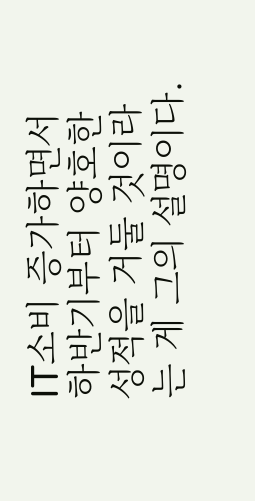IT소비 증가하면서 하반기부터 양호한 성적을 거둘 것이라는 게 그의 설명이다.